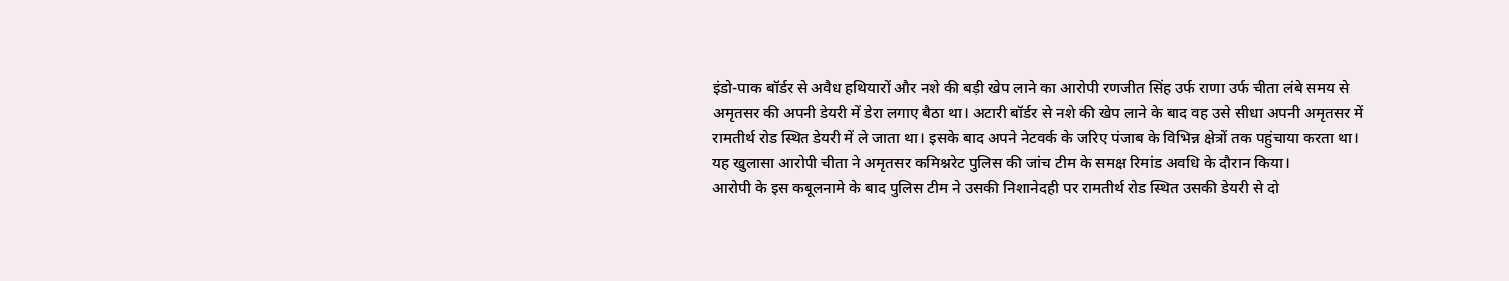इंडो-पाक बॉर्डर से अवैध हथियारों और नशे की बड़ी खेप लाने का आरोपी रणजीत सिंह उर्फ राणा उर्फ चीता लंबे समय से अमृतसर की अपनी डेयरी में डेरा लगाए बैठा था। अटारी बॉर्डर से नशे की खेप लाने के बाद वह उसे सीधा अपनी अमृतसर में रामतीर्थ रोड स्थित डेयरी में ले जाता था। इसके बाद अपने नेटवर्क के जरिए पंजाब के विभिन्न क्षेत्रों तक पहुंचाया करता था। यह खुलासा आरोपी चीता ने अमृतसर कमिश्नरेट पुलिस की जांच टीम के समक्ष रिमांड अवधि के दौरान किया।
आरोपी के इस कबूलनामे के बाद पुलिस टीम ने उसकी निशानेदही पर रामतीर्थ रोड स्थित उसकी डेयरी से दो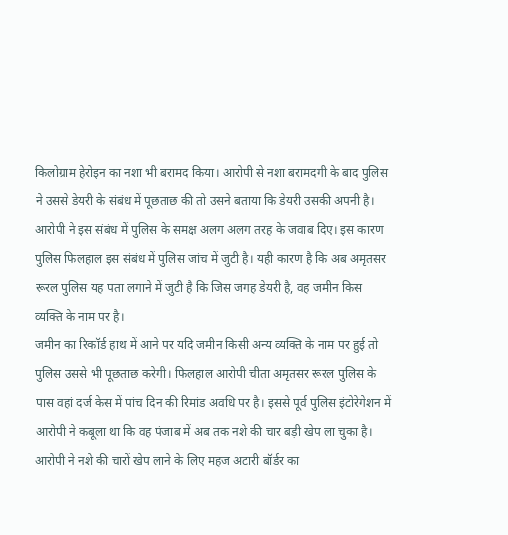किलोग्राम हेरोइन का नशा भी बरामद किया। आरोपी से नशा बरामदगी के बाद पुलिस ने उससे डेयरी के संबंध में पूछताछ की तो उसने बताया कि डेयरी उसकी अपनी है। आरोपी ने इस संबंध में पुलिस के समक्ष अलग अलग तरह के जवाब दिए। इस कारण पुलिस फिलहाल इस संबंध में पुलिस जांच में जुटी है। यही कारण है कि अब अमृतसर रूरल पुलिस यह पता लगाने में जुटी है कि जिस जगह डेयरी है, वह जमीन किस व्यक्ति के नाम पर है।
जमीन का रिकॉर्ड हाथ में आने पर यदि जमीन किसी अन्य व्यक्ति के नाम पर हुई तो पुलिस उससे भी पूछताछ करेगी। फिलहाल आरोपी चीता अमृतसर रूरल पुलिस के पास वहां दर्ज केस में पांच दिन की रिमांड अवधि पर है। इससे पूर्व पुलिस इंटोरेगेशन में आरोपी ने कबूला था कि वह पंजाब में अब तक नशे की चार बड़ी खेप ला चुका है। आरोपी ने नशे की चारों खेप लाने के लिए महज अटारी बॉर्डर का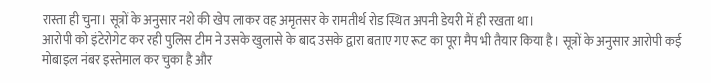रास्ता ही चुना। सूत्रों के अनुसार नशे की खेप लाकर वह अमृतसर के रामतीर्थ रोड स्थित अपनी डेयरी में ही रखता था।
आरोपी को इंटेरोगेट कर रही पुलिस टीम ने उसके खुलासे के बाद उसके द्वारा बताए गए रूट का पूरा मैप भी तैयार किया है। सूत्रों के अनुसार आरोपी कई मोबाइल नंबर इस्तेमाल कर चुका है और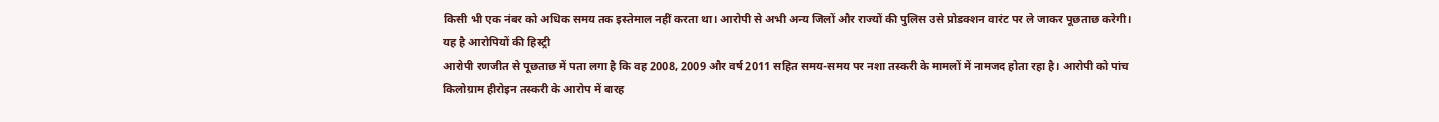किसी भी एक नंबर को अधिक समय तक इस्तेमाल नहीं करता था। आरोपी से अभी अन्य जिलों और राज्यों की पुलिस उसे प्रोडक्शन वारंट पर ले जाकर पूछताछ करेगी।
यह है आरोपियों की हिस्ट्री
आरोपी रणजीत से पूछताछ में पता लगा है कि वह 2008, 2009 और वर्ष 2011 सहित समय-समय पर नशा तस्करी के मामलों में नामजद होता रहा है। आरोपी को पांच किलोग्राम हीरोइन तस्करी के आरोप में बारह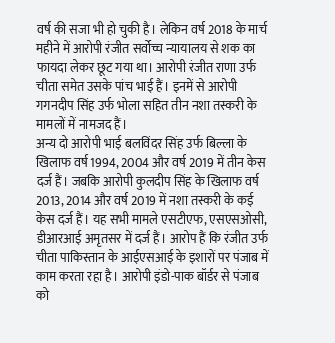वर्ष की सजा भी हो चुकी है। लेकिन वर्ष 2018 के मार्च महीने में आरोपी रंजीत सर्वोच्च न्यायालय से शक का फायदा लेकर छूट गया था। आरोपी रंजीत राणा उर्फ चीता समेत उसके पांच भाई हैं। इनमें से आरोपी गगनदीप सिंह उर्फ भोला सहित तीन नशा तस्करी के मामलों में नामजद हैं।
अन्य दो आरोपी भाई बलविंदर सिंह उर्फ बिल्ला के खिलाफ वर्ष 1994, 2004 और वर्ष 2019 में तीन केस दर्ज हैं। जबकि आरोपी कुलदीप सिंह के खिलाफ वर्ष 2013, 2014 और वर्ष 2019 में नशा तस्करी के कई केस दर्ज हैं। यह सभी मामले एसटीएफ, एसएसओसी, डीआरआई अमृतसर में दर्ज हैं। आरोप हैं कि रंजीत उर्फ चीता पाकिस्तान के आईएसआई के इशारों पर पंजाब में काम करता रहा है। आरोपी इंडो-पाक बॉर्डर से पंजाब को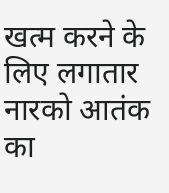खत्म करने के लिए लगातार नारको आतंक का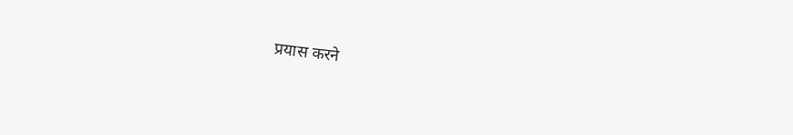प्रयास करने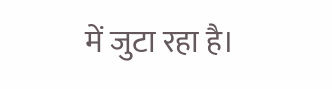में जुटा रहा है।